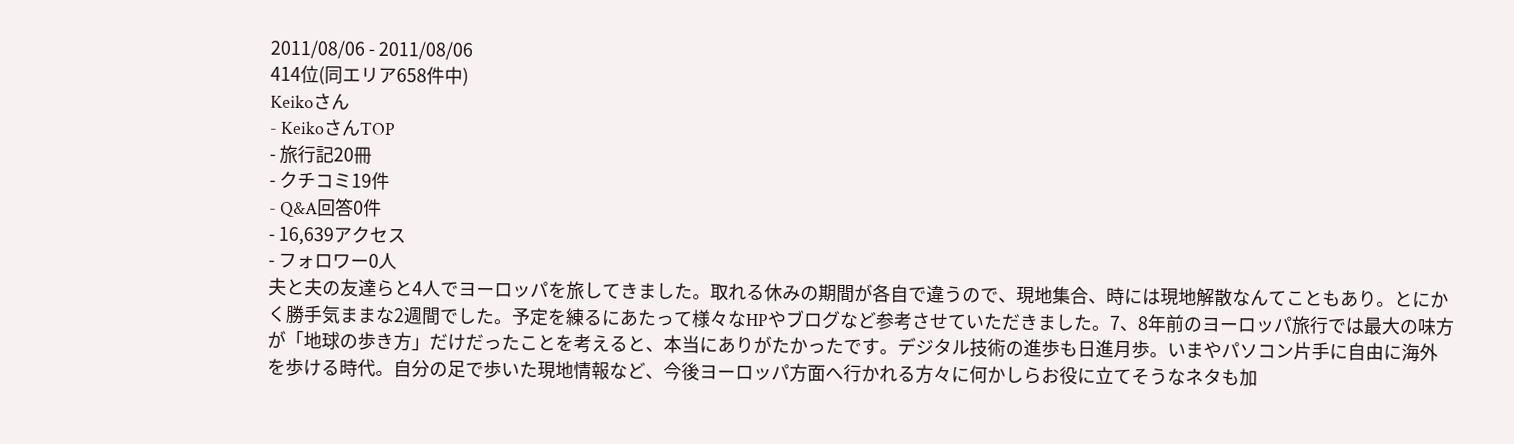2011/08/06 - 2011/08/06
414位(同エリア658件中)
Keikoさん
- KeikoさんTOP
- 旅行記20冊
- クチコミ19件
- Q&A回答0件
- 16,639アクセス
- フォロワー0人
夫と夫の友達らと4人でヨーロッパを旅してきました。取れる休みの期間が各自で違うので、現地集合、時には現地解散なんてこともあり。とにかく勝手気ままな2週間でした。予定を練るにあたって様々なHPやブログなど参考させていただきました。7、8年前のヨーロッパ旅行では最大の味方が「地球の歩き方」だけだったことを考えると、本当にありがたかったです。デジタル技術の進歩も日進月歩。いまやパソコン片手に自由に海外を歩ける時代。自分の足で歩いた現地情報など、今後ヨーロッパ方面へ行かれる方々に何かしらお役に立てそうなネタも加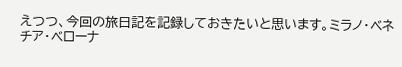えつつ、今回の旅日記を記録しておきたいと思います。ミラノ・ベネチア・ベローナ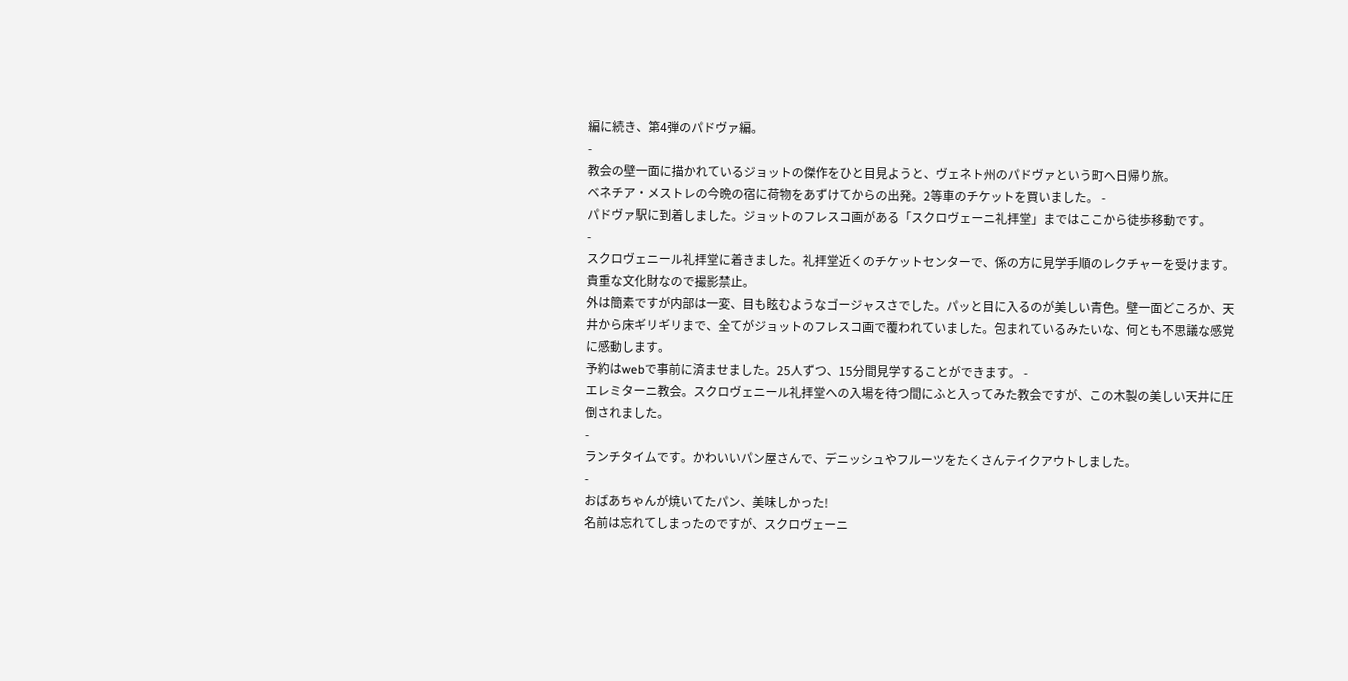編に続き、第4弾のパドヴァ編。
-
教会の壁一面に描かれているジョットの傑作をひと目見ようと、ヴェネト州のパドヴァという町へ日帰り旅。
ベネチア・メストレの今晩の宿に荷物をあずけてからの出発。2等車のチケットを買いました。 -
パドヴァ駅に到着しました。ジョットのフレスコ画がある「スクロヴェーニ礼拝堂」まではここから徒歩移動です。
-
スクロヴェニール礼拝堂に着きました。礼拝堂近くのチケットセンターで、係の方に見学手順のレクチャーを受けます。貴重な文化財なので撮影禁止。
外は簡素ですが内部は一変、目も眩むようなゴージャスさでした。パッと目に入るのが美しい青色。壁一面どころか、天井から床ギリギリまで、全てがジョットのフレスコ画で覆われていました。包まれているみたいな、何とも不思議な感覚に感動します。
予約はwebで事前に済ませました。25人ずつ、15分間見学することができます。 -
エレミターニ教会。スクロヴェニール礼拝堂への入場を待つ間にふと入ってみた教会ですが、この木製の美しい天井に圧倒されました。
-
ランチタイムです。かわいいパン屋さんで、デニッシュやフルーツをたくさんテイクアウトしました。
-
おばあちゃんが焼いてたパン、美味しかった!
名前は忘れてしまったのですが、スクロヴェーニ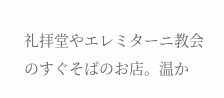礼拝堂やエレミターニ教会のすぐそばのお店。温か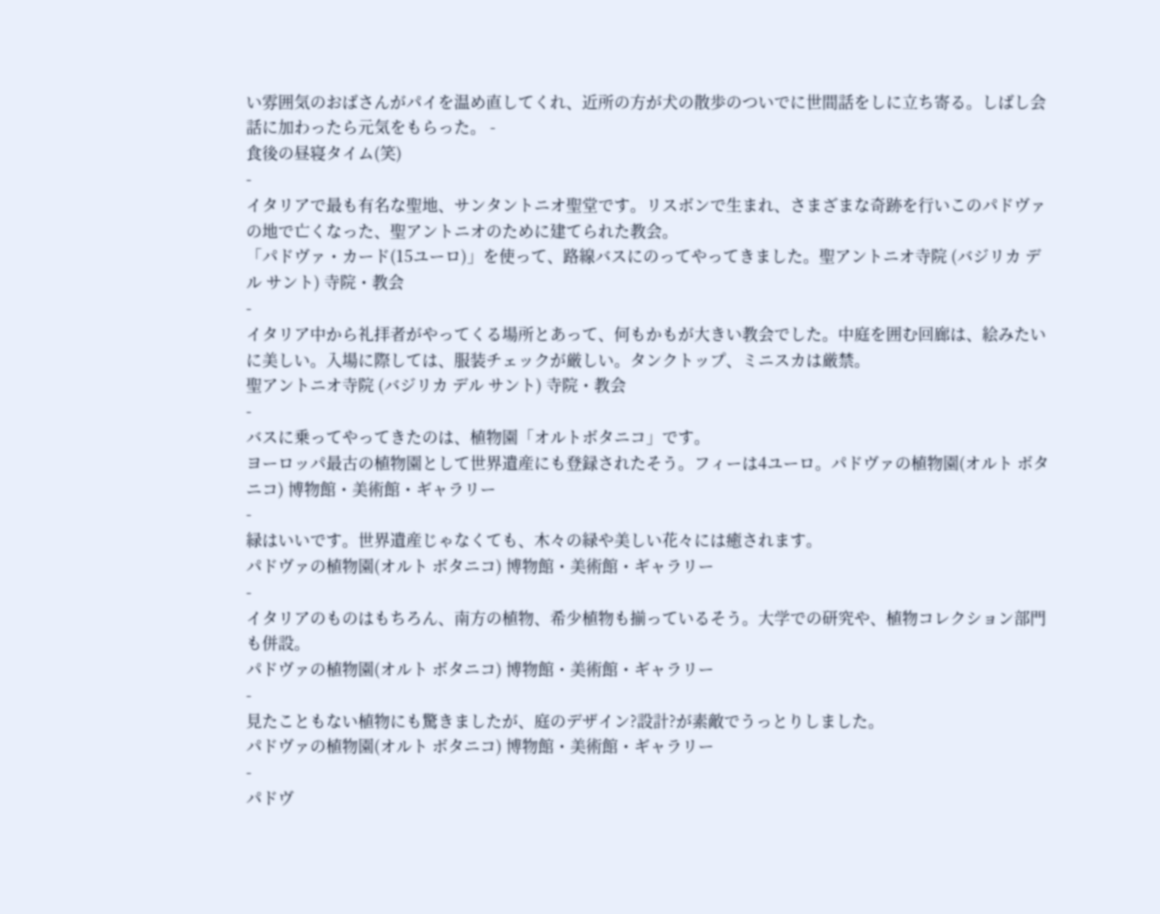い雰囲気のおばさんがパイを温め直してくれ、近所の方が犬の散歩のついでに世間話をしに立ち寄る。しばし会話に加わったら元気をもらった。 -
食後の昼寝タイム(笑)
-
イタリアで最も有名な聖地、サンタントニオ聖堂です。リスボンで生まれ、さまざまな奇跡を行いこのパドヴァの地で亡くなった、聖アントニオのために建てられた教会。
「パドヴァ・カード(15ユーロ)」を使って、路線バスにのってやってきました。聖アントニオ寺院 (バジリカ デル サント) 寺院・教会
-
イタリア中から礼拝者がやってくる場所とあって、何もかもが大きい教会でした。中庭を囲む回廊は、絵みたいに美しい。入場に際しては、服装チェックが厳しい。タンクトップ、ミニスカは厳禁。
聖アントニオ寺院 (バジリカ デル サント) 寺院・教会
-
バスに乗ってやってきたのは、植物園「オルトボタニコ」です。
ヨーロッパ最古の植物園として世界遺産にも登録されたそう。フィーは4ユーロ。パドヴァの植物園(オルト ボタニコ) 博物館・美術館・ギャラリー
-
緑はいいです。世界遺産じゃなくても、木々の緑や美しい花々には癒されます。
パドヴァの植物園(オルト ボタニコ) 博物館・美術館・ギャラリー
-
イタリアのものはもちろん、南方の植物、希少植物も揃っているそう。大学での研究や、植物コレクション部門も併設。
パドヴァの植物園(オルト ボタニコ) 博物館・美術館・ギャラリー
-
見たこともない植物にも驚きましたが、庭のデザイン?設計?が素敵でうっとりしました。
パドヴァの植物園(オルト ボタニコ) 博物館・美術館・ギャラリー
-
パドヴ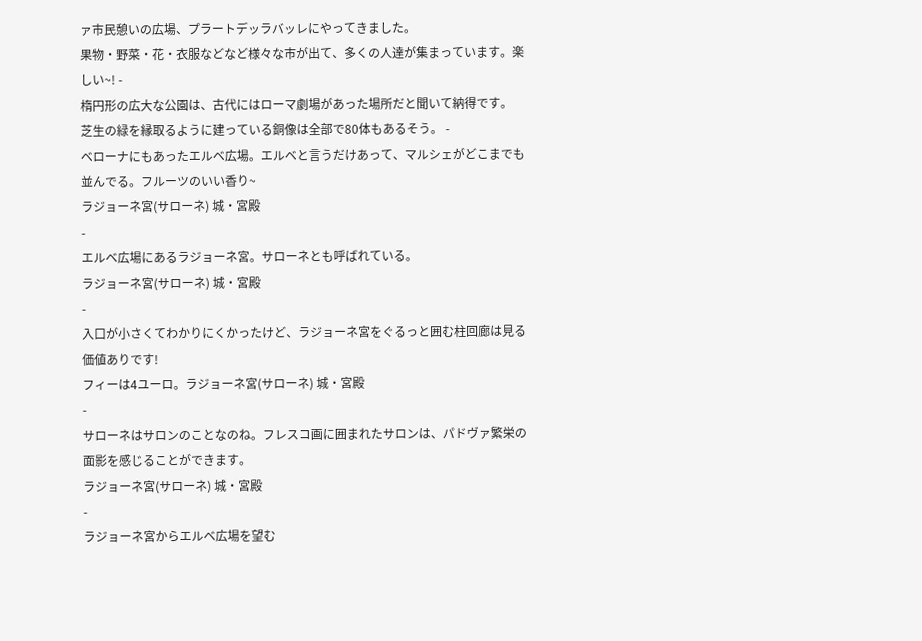ァ市民憩いの広場、プラートデッラバッレにやってきました。
果物・野菜・花・衣服などなど様々な市が出て、多くの人達が集まっています。楽しい~! -
楕円形の広大な公園は、古代にはローマ劇場があった場所だと聞いて納得です。
芝生の緑を縁取るように建っている銅像は全部で80体もあるそう。 -
ベローナにもあったエルベ広場。エルベと言うだけあって、マルシェがどこまでも並んでる。フルーツのいい香り~
ラジョーネ宮(サローネ) 城・宮殿
-
エルベ広場にあるラジョーネ宮。サローネとも呼ばれている。
ラジョーネ宮(サローネ) 城・宮殿
-
入口が小さくてわかりにくかったけど、ラジョーネ宮をぐるっと囲む柱回廊は見る価値ありです!
フィーは4ユーロ。ラジョーネ宮(サローネ) 城・宮殿
-
サローネはサロンのことなのね。フレスコ画に囲まれたサロンは、パドヴァ繁栄の面影を感じることができます。
ラジョーネ宮(サローネ) 城・宮殿
-
ラジョーネ宮からエルベ広場を望む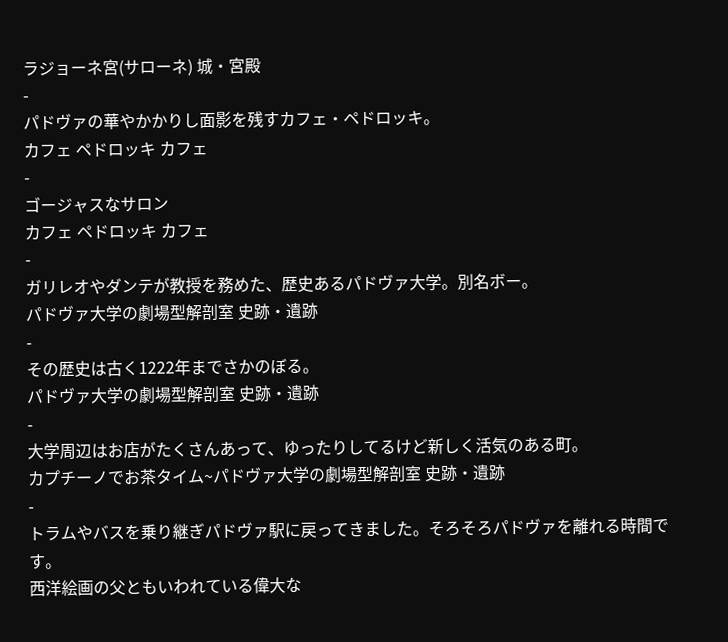ラジョーネ宮(サローネ) 城・宮殿
-
パドヴァの華やかかりし面影を残すカフェ・ペドロッキ。
カフェ ペドロッキ カフェ
-
ゴージャスなサロン
カフェ ペドロッキ カフェ
-
ガリレオやダンテが教授を務めた、歴史あるパドヴァ大学。別名ボー。
パドヴァ大学の劇場型解剖室 史跡・遺跡
-
その歴史は古く1222年までさかのぼる。
パドヴァ大学の劇場型解剖室 史跡・遺跡
-
大学周辺はお店がたくさんあって、ゆったりしてるけど新しく活気のある町。
カプチーノでお茶タイム~パドヴァ大学の劇場型解剖室 史跡・遺跡
-
トラムやバスを乗り継ぎパドヴァ駅に戻ってきました。そろそろパドヴァを離れる時間です。
西洋絵画の父ともいわれている偉大な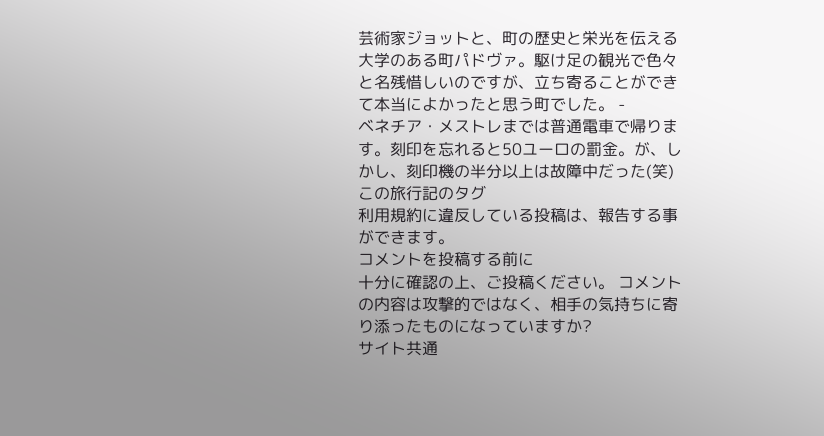芸術家ジョットと、町の歴史と栄光を伝える大学のある町パドヴァ。駆け足の観光で色々と名残惜しいのですが、立ち寄ることができて本当によかったと思う町でした。 -
ベネチア・メストレまでは普通電車で帰ります。刻印を忘れると50ユーロの罰金。が、しかし、刻印機の半分以上は故障中だった(笑)
この旅行記のタグ
利用規約に違反している投稿は、報告する事ができます。
コメントを投稿する前に
十分に確認の上、ご投稿ください。 コメントの内容は攻撃的ではなく、相手の気持ちに寄り添ったものになっていますか?
サイト共通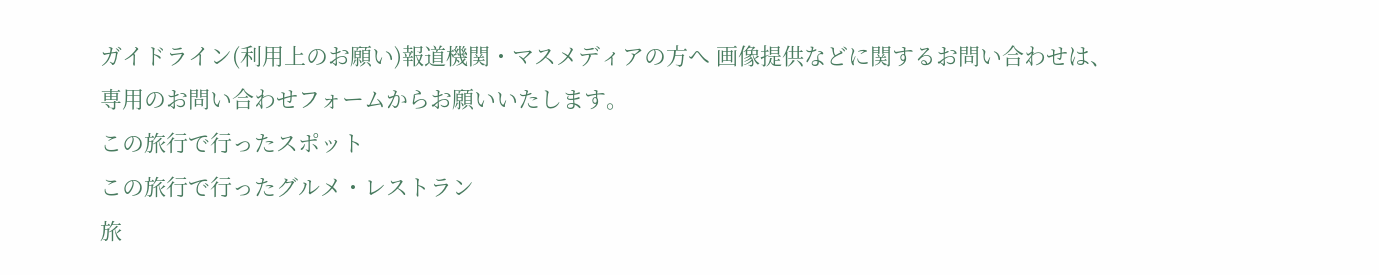ガイドライン(利用上のお願い)報道機関・マスメディアの方へ 画像提供などに関するお問い合わせは、専用のお問い合わせフォームからお願いいたします。
この旅行で行ったスポット
この旅行で行ったグルメ・レストラン
旅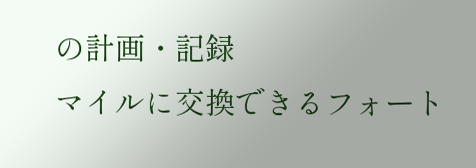の計画・記録
マイルに交換できるフォート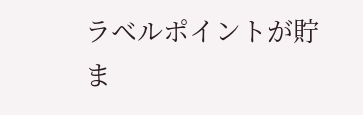ラベルポイントが貯ま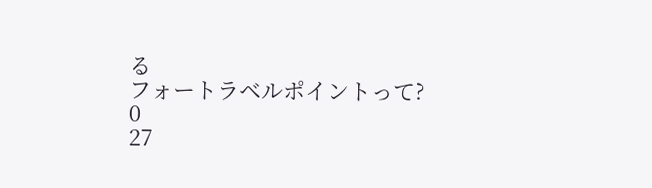る
フォートラベルポイントって?
0
27